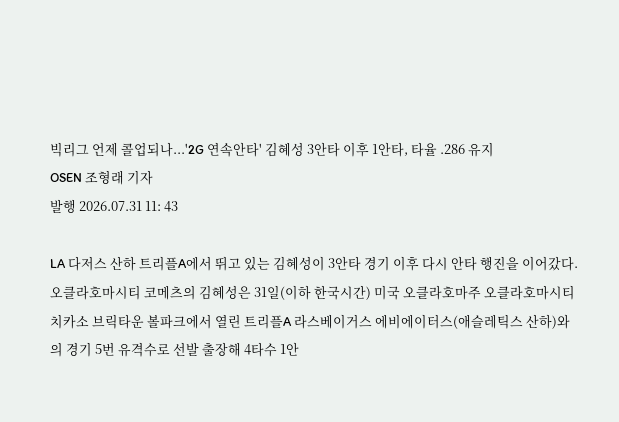빅리그 언제 콜업되나...'2G 연속안타' 김혜성 3안타 이후 1안타, 타율 .286 유지
OSEN 조형래 기자
발행 2026.07.31 11: 43

LA 다저스 산하 트리플A에서 뛰고 있는 김혜성이 3안타 경기 이후 다시 안타 행진을 이어갔다.
오클라호마시티 코메츠의 김혜성은 31일(이하 한국시간) 미국 오클라호마주 오클라호마시티 치카소 브릭타운 볼파크에서 열린 트리플A 라스베이거스 에비에이터스(애슬레틱스 산하)와의 경기 5번 유격수로 선발 출장해 4타수 1안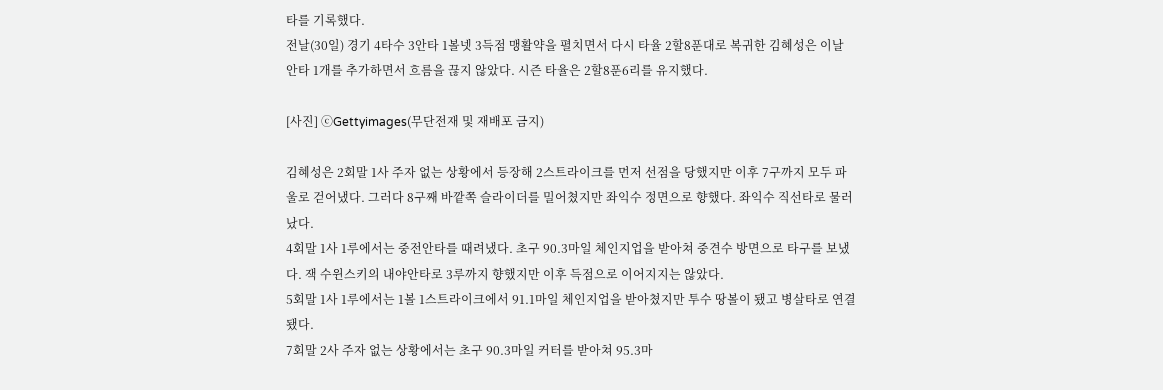타를 기록했다.
전날(30일) 경기 4타수 3안타 1볼넷 3득점 맹활약을 펼치면서 다시 타율 2할8푼대로 복귀한 김혜성은 이날 안타 1개를 추가하면서 흐름을 끊지 않았다. 시즌 타율은 2할8푼6리를 유지했다.

[사진] ⓒGettyimages(무단전재 및 재배포 금지)

김혜성은 2회말 1사 주자 없는 상황에서 등장해 2스트라이크를 먼저 선점을 당했지만 이후 7구까지 모두 파울로 걷어냈다. 그러다 8구째 바깥쪽 슬라이더를 밀어쳤지만 좌익수 정면으로 향했다. 좌익수 직선타로 물러났다.
4회말 1사 1루에서는 중전안타를 때려냈다. 초구 90.3마일 체인지업을 받아쳐 중견수 방면으로 타구를 보냈다. 잭 수윈스키의 내야안타로 3루까지 향했지만 이후 득점으로 이어지지는 않았다.
5회말 1사 1루에서는 1볼 1스트라이크에서 91.1마일 체인지업을 받아쳤지만 투수 땅볼이 됐고 병살타로 연결됐다.
7회말 2사 주자 없는 상황에서는 초구 90.3마일 커터를 받아쳐 95.3마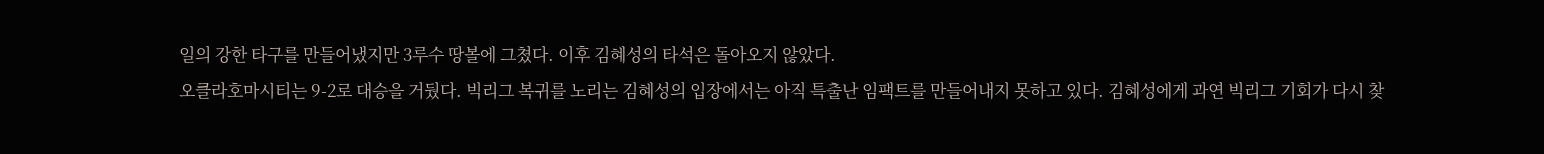일의 강한 타구를 만들어냈지만 3루수 땅볼에 그쳤다. 이후 김혜성의 타석은 돌아오지 않았다.
오클라호마시티는 9-2로 대승을 거뒀다. 빅리그 복귀를 노리는 김혜성의 입장에서는 아직 특출난 임팩트를 만들어내지 못하고 있다. 김혜성에게 과연 빅리그 기회가 다시 찾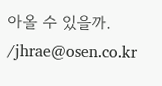아올 수 있을까. /jhrae@osen.co.kr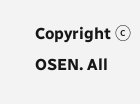Copyright ⓒ OSEN. All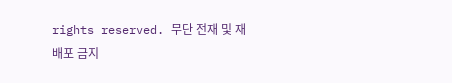rights reserved. 무단 전재 및 재배포 금지